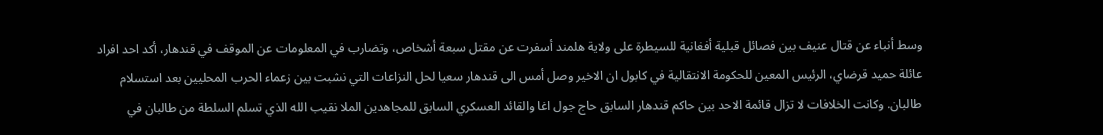وسط أنباء عن قتال عنيف بين فصائل قبلية أفغانية للسيطرة على ولاية هلمند أسفرت عن مقتل سبعة أشخاص، وتضارب في المعلومات عن الموقف في قندهار، أكد احد افراد عائلة حميد قرضاي، الرئيس المعين للحكومة الانتقالية في كابول ان الاخير وصل أمس الى قندهار سعيا لحل النزاعات التي نشبت بين زعماء الحرب المحليين بعد استسلام طالبان. وكانت الخلافات لا تزال قائمة الاحد بين حاكم قندهار السابق حاج جول اغا والقائد العسكري السابق للمجاهدين الملا نقيب الله الذي تسلم السلطة من طالبان في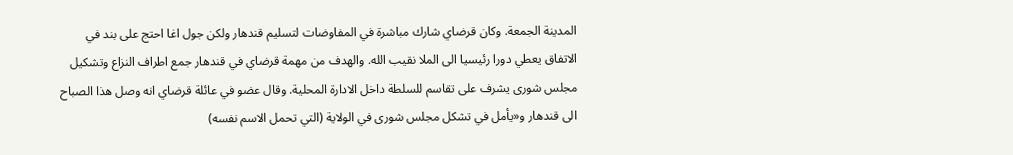المدينة الجمعة. وكان قرضاي شارك مباشرة في المفاوضات لتسليم قندهار ولكن جول اغا احتج على بند في الاتفاق يعطي دورا رئيسيا الى الملا نقيب الله. والهدف من مهمة قرضاي في قندهار جمع اطراف النزاع وتشكيل مجلس شورى يشرف على تقاسم للسلطة داخل الادارة المحلية. وقال عضو في عائلة قرضاي انه وصل هذا الصباح الى قندهار و«يأمل في تشكل مجلس شورى في الولاية (التي تحمل الاسم نفسه)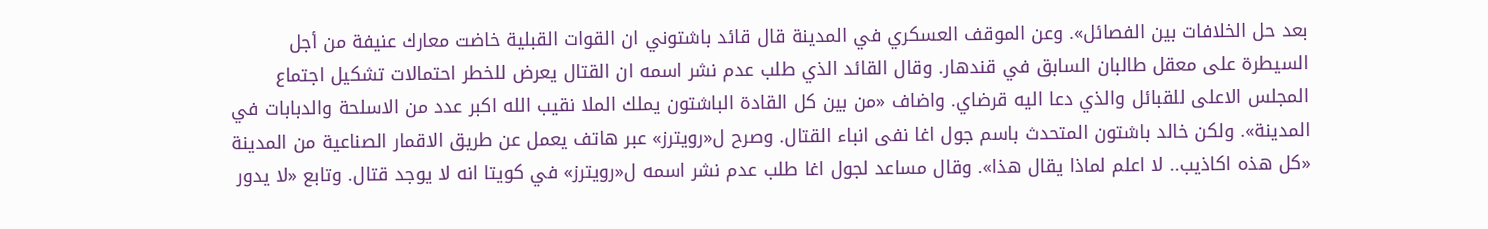بعد حل الخلافات بين الفصائل». وعن الموقف العسكري في المدينة قال قائد باشتوني ان القوات القبلية خاضت معارك عنيفة من أجل السيطرة على معقل طالبان السابق في قندهار. وقال القائد الذي طلب عدم نشر اسمه ان القتال يعرض للخطر احتمالات تشكيل اجتماع المجلس الاعلى للقبائل والذي دعا اليه قرضاي. واضاف «من بين كل القادة الباشتون يملك الملا نقيب الله اكبر عدد من الاسلحة والدبابات في المدينة». ولكن خالد باشتون المتحدث باسم جول اغا نفى انباء القتال. وصرح ل«رويترز» عبر هاتف يعمل عن طريق الاقمار الصناعية من المدينة «كل هذه اكاذيب.. لا اعلم لماذا يقال هذا». وقال مساعد لجول اغا طلب عدم نشر اسمه ل«رويترز» في كويتا انه لا يوجد قتال. وتابع «لا يدور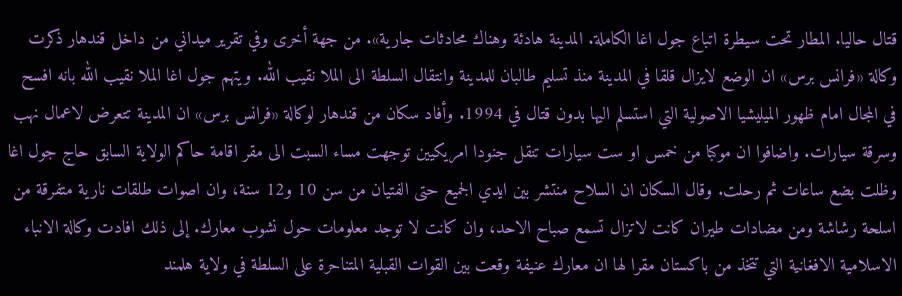قتال حاليا. المطار تحت سيطرة اتباع جول اغا الكاملة. المدينة هادئة وهناك محادثات جارية». من جهة أخرى وفي تقرير ميداني من داخل قندهار ذكرت وكالة «فرانس برس» ان الوضع لايزال قلقا في المدينة منذ تسليم طالبان للمدينة وانتقال السلطة الى الملا نقيب الله. ويتهم جول اغا الملا نقيب الله بانه افسح في المجال امام ظهور الميليشيا الاصولية التي استسلم اليها بدون قتال في 1994. وأفاد سكان من قندهار لوكالة «فرانس برس» ان المدينة تتعرض لاعمال نهب وسرقة سيارات. واضافوا ان موكبا من خمس او ست سيارات تنقل جنودا امريكيين توجهت مساء السبت الى مقر اقامة حاكم الولاية السابق حاج جول اغا وظلت بضع ساعات ثم رحلت. وقال السكان ان السلاح منتشر بين ايدي الجميع حتى الفتيان من سن 10 و12 سنة، وان اصوات طلقات نارية متفرقة من اسلحة رشاشة ومن مضادات طيران كانت لاتزال تسمع صباح الاحد، وان كانت لا توجد معلومات حول نشوب معارك. إلى ذلك افادت وكالة الانباء الاسلامية الافغانية التي تتخذ من باكستان مقرا لها ان معارك عنيفة وقعت بين القوات القبلية المتناحرة على السلطة في ولاية هلمند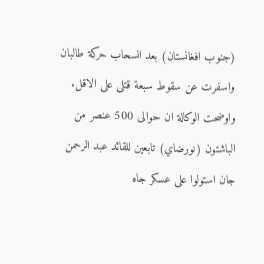(جنوب افغانستان) بعد انسحاب حركة طالبان واسفرت عن سقوط سبعة قتلى على الاقل. واوضحت الوكالة ان حوالى 500 عنصر من الباشتون (نورضاي) تابعين للقائد عبد الرحمن جان استولوا على عسكر جاه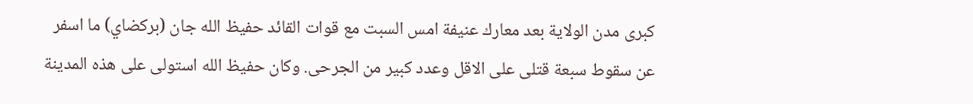كبرى مدن الولاية بعد معارك عنيفة امس السبت مع قوات القائد حفيظ الله جان (بركضاي) ما اسفر عن سقوط سبعة قتلى على الاقل وعدد كبير من الجرحى. وكان حفيظ الله استولى على هذه المدينة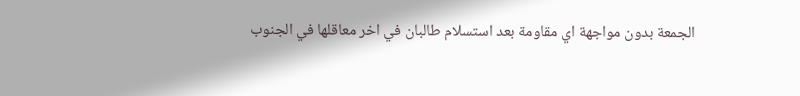الجمعة بدون مواجهة اي مقاومة بعد استسلام طالبان في اخر معاقلها في الجنوب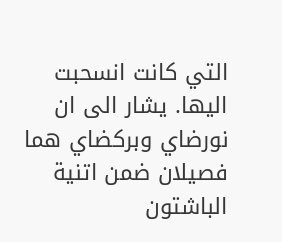التي كانت انسحبت اليها. يشار الى ان نورضاي وبركضاي هما فصيلان ضمن اتنية الباشتون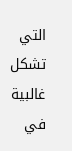التي تشكل غالبية في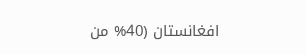افغانستان (40% من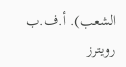الشعب). أ.ف.ب رويترز